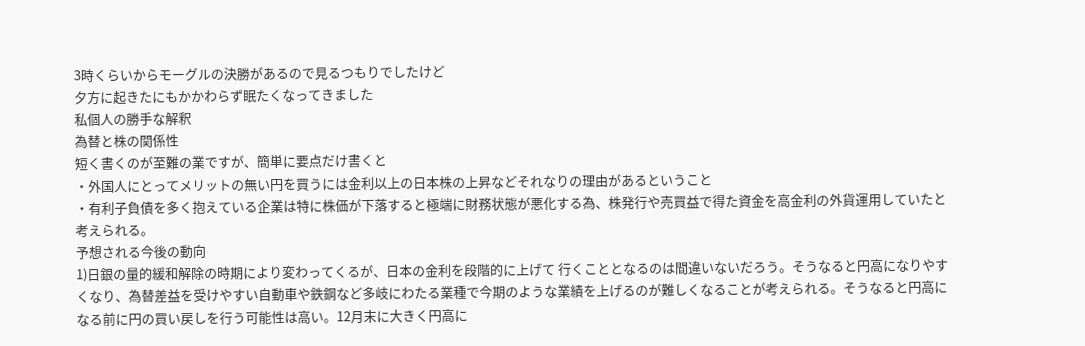3時くらいからモーグルの決勝があるので見るつもりでしたけど
夕方に起きたにもかかわらず眠たくなってきました
私個人の勝手な解釈
為替と株の関係性
短く書くのが至難の業ですが、簡単に要点だけ書くと
・外国人にとってメリットの無い円を買うには金利以上の日本株の上昇などそれなりの理由があるということ
・有利子負債を多く抱えている企業は特に株価が下落すると極端に財務状態が悪化する為、株発行や売買益で得た資金を高金利の外貨運用していたと考えられる。
予想される今後の動向
1)日銀の量的緩和解除の時期により変わってくるが、日本の金利を段階的に上げて 行くこととなるのは間違いないだろう。そうなると円高になりやすくなり、為替差益を受けやすい自動車や鉄鋼など多岐にわたる業種で今期のような業績を上げるのが難しくなることが考えられる。そうなると円高になる前に円の買い戻しを行う可能性は高い。12月末に大きく円高に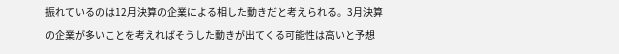振れているのは12月決算の企業による相した動きだと考えられる。3月決算の企業が多いことを考えればそうした動きが出てくる可能性は高いと予想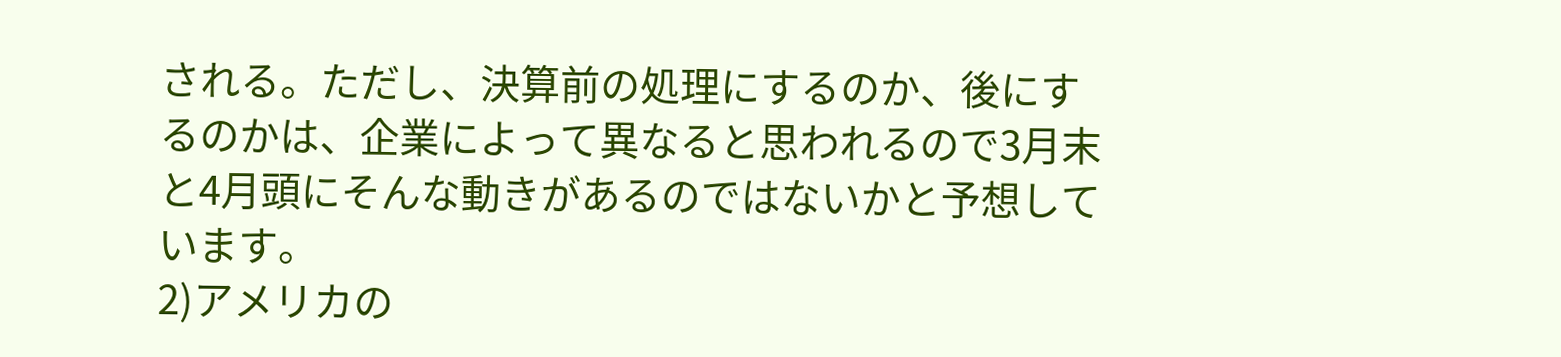される。ただし、決算前の処理にするのか、後にするのかは、企業によって異なると思われるので3月末と4月頭にそんな動きがあるのではないかと予想しています。
2)アメリカの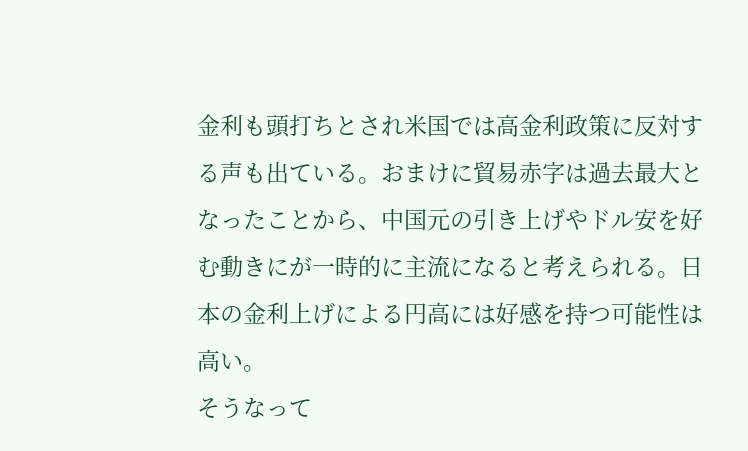金利も頭打ちとされ米国では高金利政策に反対する声も出ている。おまけに貿易赤字は過去最大となったことから、中国元の引き上げやドル安を好む動きにが一時的に主流になると考えられる。日本の金利上げによる円高には好感を持つ可能性は高い。
そうなって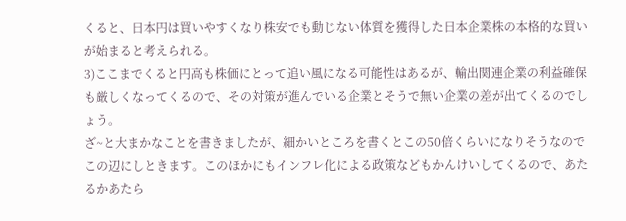くると、日本円は買いやすくなり株安でも動じない体質を獲得した日本企業株の本格的な買いが始まると考えられる。
3)ここまでくると円高も株価にとって追い風になる可能性はあるが、輸出関連企業の利益確保も厳しくなってくるので、その対策が進んでいる企業とそうで無い企業の差が出てくるのでしょう。
ざ~と大まかなことを書きましたが、細かいところを書くとこの50倍くらいになりそうなのでこの辺にしときます。このほかにもインフレ化による政策などもかんけいしてくるので、あたるかあたら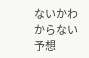ないかわからない予想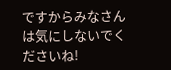ですからみなさんは気にしないでくださいね!